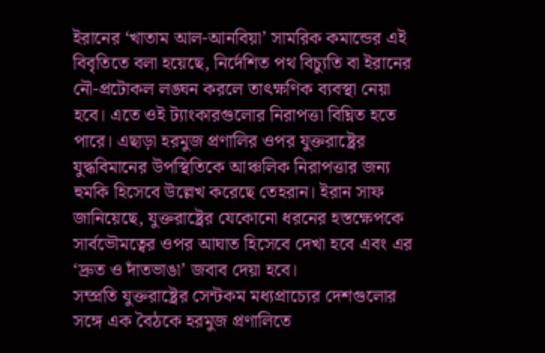ইরানের ‘খাতাম আল-আনবিয়া’ সামরিক কমান্ডের এই বিবৃতিতে বলা হয়েছে, নির্দেশিত পথ বিচ্যুতি বা ইরানের নৌ-প্রটোকল লঙ্ঘন করলে তাৎক্ষণিক ব্যবস্থা নেয়া হবে। এতে ওই ট্যাংকারগুলোর নিরাপত্তা বিঘ্নিত হতে পারে। এছাড়া হরমুজ প্রণালির ওপর যুক্তরাষ্ট্রের যুদ্ধবিমানের উপস্থিতিকে আঞ্চলিক নিরাপত্তার জন্য হুমকি হিসেবে উল্লেখ করেছে তেহরান। ইরান সাফ জানিয়েছে, যুক্তরাষ্ট্রের যেকোনো ধরনের হস্তক্ষেপকে সার্বভৌমত্বের ওপর আঘাত হিসেবে দেখা হবে এবং এর ‘দ্রুত ও দাঁতভাঙা’ জবাব দেয়া হবে।
সম্প্রতি যুক্তরাষ্ট্রের সেন্টকম মধ্যপ্রাচ্যের দেশগুলোর সঙ্গে এক বৈঠকে হরমুজ প্রণালিতে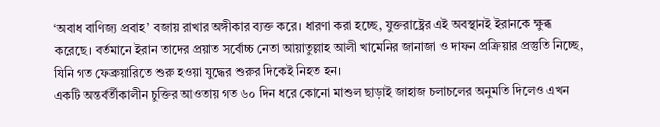‘অবাধ বাণিজ্য প্রবাহ’ বজায় রাখার অঙ্গীকার ব্যক্ত করে। ধারণা করা হচ্ছে, যুক্তরাষ্ট্রের এই অবস্থানই ইরানকে ক্ষুব্ধ করেছে। বর্তমানে ইরান তাদের প্রয়াত সর্বোচ্চ নেতা আয়াতুল্লাহ আলী খামেনির জানাজা ও দাফন প্রক্রিয়ার প্রস্তুতি নিচ্ছে, যিনি গত ফেব্রুয়ারিতে শুরু হওয়া যুদ্ধের শুরুর দিকেই নিহত হন।
একটি অন্তর্বর্তীকালীন চুক্তির আওতায় গত ৬০ দিন ধরে কোনো মাশুল ছাড়াই জাহাজ চলাচলের অনুমতি দিলেও এখন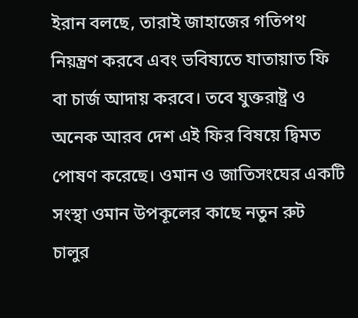ইরান বলছে, তারাই জাহাজের গতিপথ নিয়ন্ত্রণ করবে এবং ভবিষ্যতে যাতায়াত ফি বা চার্জ আদায় করবে। তবে যুক্তরাষ্ট্র ও অনেক আরব দেশ এই ফির বিষয়ে দ্বিমত পোষণ করেছে। ওমান ও জাতিসংঘের একটি সংস্থা ওমান উপকূলের কাছে নতুন রুট চালুর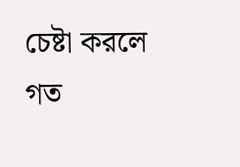চেষ্টা করলে গত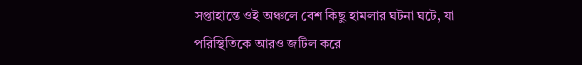সপ্তাহান্তে ওই অঞ্চলে বেশ কিছু হামলার ঘটনা ঘটে, যা পরিস্থিতিকে আরও জটিল করে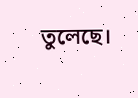তুলেছে।